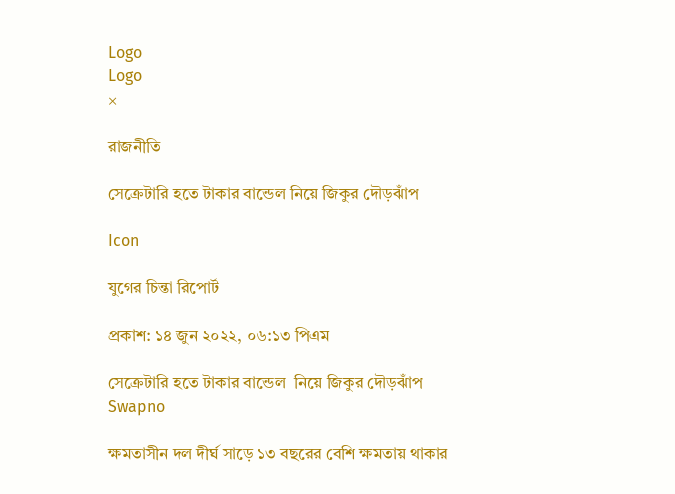Logo
Logo
×

রাজনীতি

সেক্রেটারি হতে টাকার বান্ডেল নিয়ে জিকুর দৌড়ঝাঁপ

Icon

যুগের চিন্তা রিপোর্ট

প্রকাশ: ১৪ জুন ২০২২, ০৬:১৩ পিএম

সেক্রেটারি হতে টাকার বান্ডেল  নিয়ে জিকুর দৌড়ঝাঁপ
Swapno

ক্ষমতাসীন দল দীর্ঘ সাড়ে ১৩ বছরের বেশি ক্ষমতায় থাকার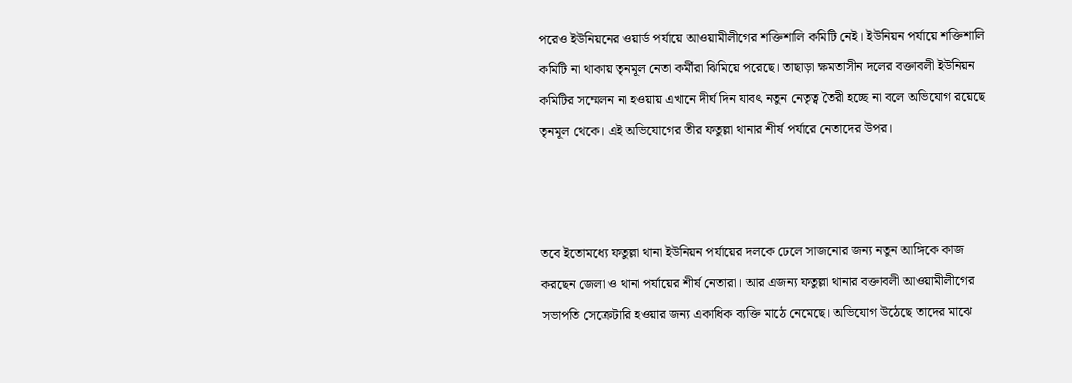পরেও ইউনিয়নের ওয়ার্ড পর্যায়ে আওয়ামীলীগের শক্তিশালি কমিটি নেই। ইউনিয়ন পর্যায়ে শক্তিশালি কমিটি না থাকায় তৃনমূল নেতা কর্মীরা ঝিমিয়ে পরেছে। তাছাড়া ক্ষমতাসীন দলের বক্তাবলী ইউনিয়ন কমিটির সম্মেলন না হওয়ায় এখানে দীর্ঘ দিন যাবৎ নতুন নেতৃত্ব তৈরী হচ্ছে না বলে অভিযোগ রয়েছে তৃনমূল থেকে। এই অভিযোগের তীর ফতুল্লা থানার শীর্ষ পর্যারে নেতাদের উপর।



তবে ইতোমধ্যে ফতুল্লা থানা ইউনিয়ন পর্যায়ের দলকে ঢেলে সাজনোর জন্য নতুন আঙ্গিকে কাজ করছেন জেলা ও থানা পর্যায়ের শীর্ষ নেতারা। আর এজন্য ফতুল্লা থানার বক্তাবলী আওয়ামীলীগের সভাপতি সেক্রেটারি হওয়ার জন্য একাধিক ব্যক্তি মাঠে নেমেছে। অভিযোগ উঠেছে তাদের মাঝে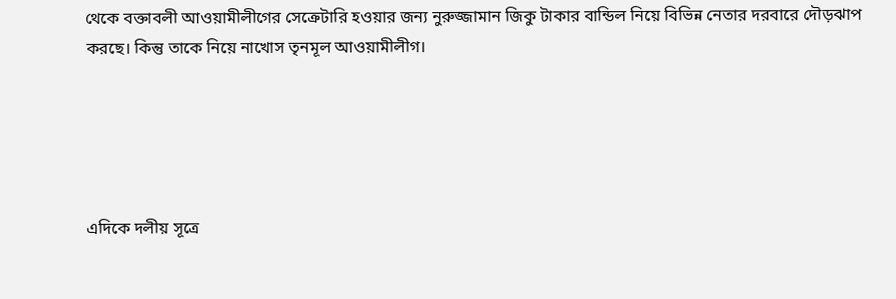থেকে বক্তাবলী আওয়ামীলীগের সেক্রেটারি হওয়ার জন্য নুরুজ্জামান জিকু টাকার বান্ডিল নিয়ে বিভিন্ন নেতার দরবারে দৌড়ঝাপ করছে। কিন্তু তাকে নিয়ে নাখোস তৃনমূল আওয়ামীলীগ।





এদিকে দলীয় সূত্রে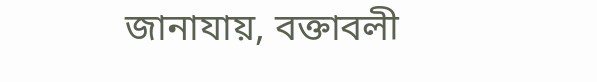জানাযায়, বক্তাবলী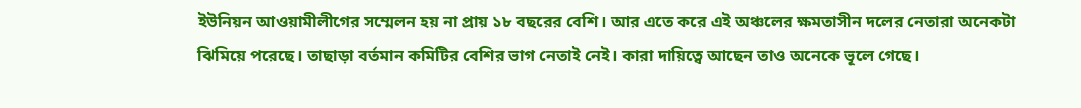ইউনিয়ন আওয়ামীলীগের সম্মেলন হয় না প্রায় ১৮ বছরের বেশি। আর এতে করে এই অঞ্চলের ক্ষমতাসীন দলের নেতারা অনেকটা ঝিমিয়ে পরেছে। তাছাড়া বর্তমান কমিটির বেশির ভাগ নেতাই নেই। কারা দায়িত্বে আছেন তাও অনেকে ভূলে গেছে।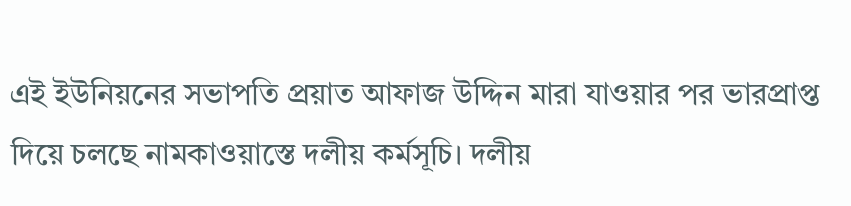এই ইউনিয়নের সভাপতি প্রয়াত আফাজ উদ্দিন মারা যাওয়ার পর ভারপ্রাপ্ত দিয়ে চলছে নামকাওয়াস্তে দলীয় কর্মসূচি। দলীয়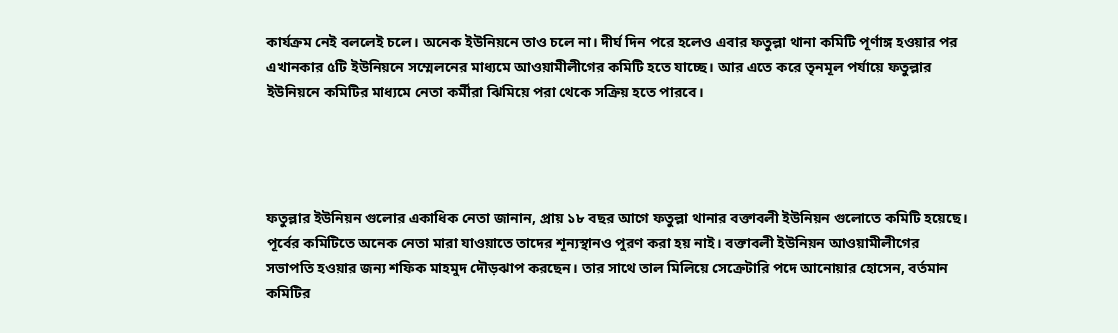কার্যক্রম নেই বললেই চলে। অনেক ইউনিয়নে তাও চলে না। দীর্ঘ দিন পরে হলেও এবার ফতুল্লা থানা কমিটি পূর্ণাঙ্গ হওয়ার পর এখানকার ৫টি ইউনিয়নে সম্মেলনের মাধ্যমে আওয়ামীলীগের কমিটি হতে যাচ্ছে। আর এতে করে তৃনমূল পর্যায়ে ফতুল্লার ইউনিয়নে কমিটির মাধ্যমে নেতা কর্মীরা ঝিমিয়ে পরা থেকে সক্রিয় হতে পারবে।




ফতুল্লার ইউনিয়ন গুলোর একাধিক নেতা জানান, প্রায় ১৮ বছর আগে ফতুল্লা থানার বক্তাবলী ইউনিয়ন গুলোতে কমিটি হয়েছে। পূর্বের কমিটিতে অনেক নেতা মারা যাওয়াতে তাদের শূন্যস্থানও পুরণ করা হয় নাই। বক্তাবলী ইউনিয়ন আওয়ামীলীগের সভাপতি হওয়ার জন্য শফিক মাহমুদ দৌড়ঝাপ করছেন। তার সাথে তাল মিলিয়ে সেক্রেটারি পদে আনোয়ার হোসেন, বর্তমান কমিটির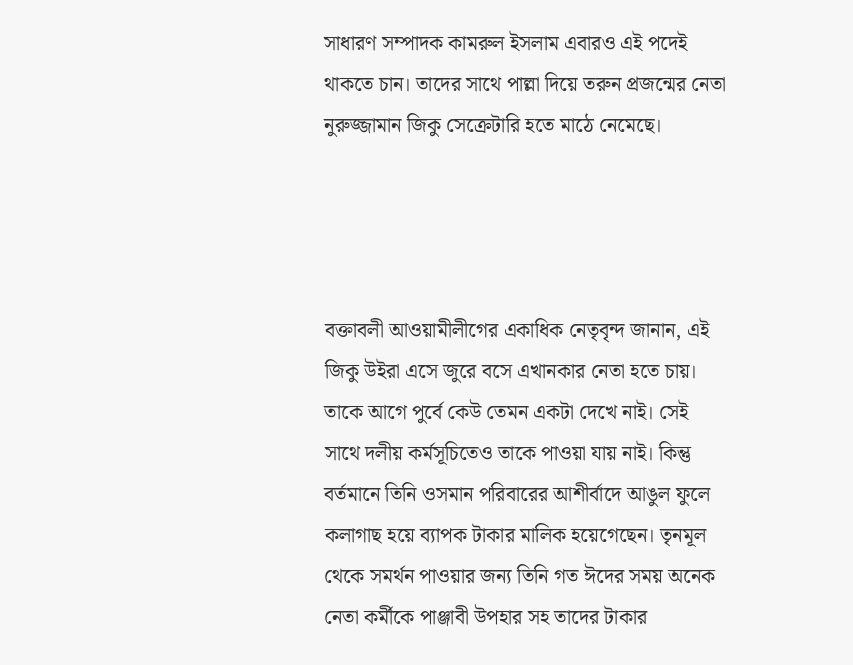সাধারণ সম্পাদক কামরুল ইসলাম এবারও এই পদেই থাকতে চান। তাদের সাথে পাল্লা দিয়ে তরুন প্রজন্মের নেতা নুরুজ্জামান জিকু সেক্রেটারি হতে মাঠে নেমেছে।




বক্তাবলী আওয়ামীলীগের একাধিক নেতৃবৃন্দ জানান, এই জিকু উইরা এসে জুরে বসে এখানকার নেতা হতে চায়। তাকে আগে পুর্বে কেউ তেমন একটা দেখে নাই। সেই সাথে দলীয় কর্মসূচিতেও তাকে পাওয়া যায় নাই। কিন্তু বর্তমানে তিনি ওসমান পরিবারের আশীর্বাদে আঙুল ফুলে কলাগাছ হয়ে ব্যাপক টাকার মালিক হয়েগেছেন। তৃনমূল থেকে সমর্থন পাওয়ার জন্য তিনি গত ঈদের সময় অনেক নেতা কর্মীকে পাঞ্জাবী উপহার সহ তাদের টাকার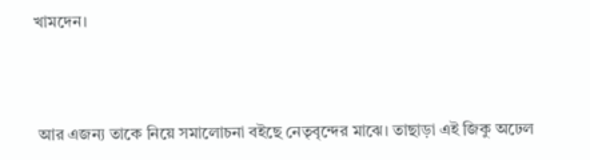খামদেন।



 আর এজন্য তাকে নিয়ে সমালোচনা বইছে নেতৃবৃন্দের মাঝে। তাছাড়া এই জিকু অঢেল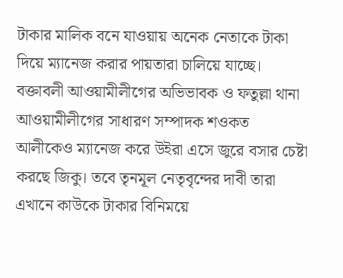টাকার মালিক বনে যাওয়ায় অনেক নেতাকে টাকা দিয়ে ম্যানেজ করার পায়তারা চালিয়ে যাচ্ছে। বক্তাবলী আওয়ামীলীগের অভিভাবক ও ফতুল্লা থানা আওয়ামীলীগের সাধারণ সম্পাদক শওকত আলীকেও ম্যানেজ করে উইরা এসে জুরে বসার চেষ্টা করছে জিকু। তবে তৃনমূল নেতৃবৃন্দের দাবী তারা এখানে কাউকে টাকার বিনিময়ে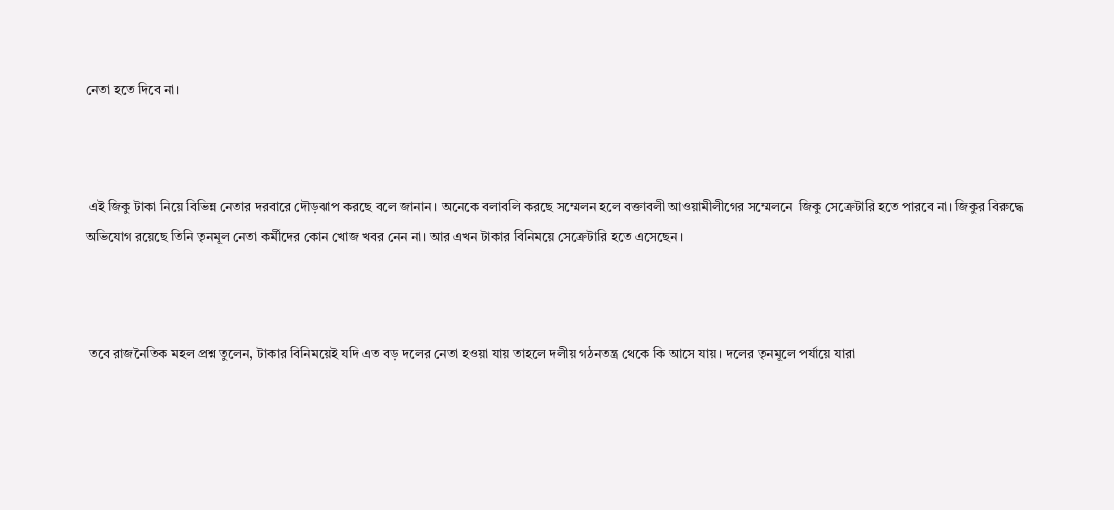নেতা হতে দিবে না।



 এই জিকু টাকা নিয়ে বিভিন্ন নেতার দরবারে দৌড়ঝাপ করছে বলে জানান। অনেকে বলাবলি করছে সম্মেলন হলে বক্তাবলী আওয়ামীলীগের সম্মেলনে  জিকু সেক্রেটারি হতে পারবে না। জিকুর বিরুদ্ধে অভিযোগ রয়েছে তিনি তৃনমূল নেতা কর্মীদের কোন খোজ খবর নেন না। আর এখন টাকার বিনিময়ে সেক্রেটারি হতে এসেছেন।



 তবে রাজনৈতিক মহল প্রশ্ন তুলেন, টাকার বিনিময়েই যদি এত বড় দলের নেতা হওয়া যায় তাহলে দলীয় গঠনতন্ত্র থেকে কি আসে যায়। দলের তৃনমূলে পর্যায়ে যারা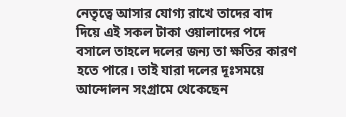নেতৃত্বে আসার যোগ্য রাখে তাদের বাদ দিয়ে এই সকল টাকা ওয়ালাদের পদে বসালে তাহলে দলের জন্য তা ক্ষতির কারণ হতে পারে। তাই যারা দলের দূঃসময়ে আন্দোলন সংগ্রামে থেকেছেন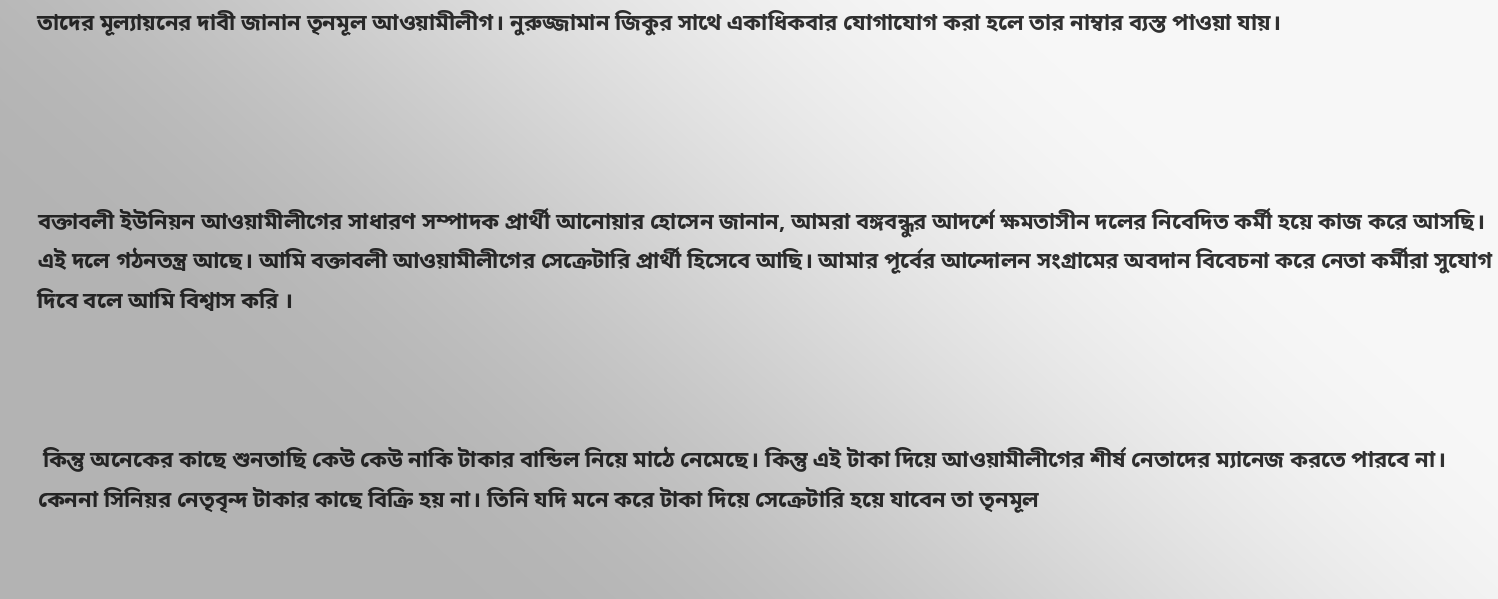তাদের মূল্যায়নের দাবী জানান তৃনমূল আওয়ামীলীগ। নুরুজ্জামান জিকুর সাথে একাধিকবার যোগাযোগ করা হলে তার নাম্বার ব্যস্ত পাওয়া যায়।




বক্তাবলী ইউনিয়ন আওয়ামীলীগের সাধারণ সম্পাদক প্রার্থী আনোয়ার হোসেন জানান, আমরা বঙ্গবন্ধুর আদর্শে ক্ষমতাসীন দলের নিবেদিত কর্মী হয়ে কাজ করে আসছি। এই দলে গঠনতন্ত্র আছে। আমি বক্তাবলী আওয়ামীলীগের সেক্রেটারি প্রার্থী হিসেবে আছি। আমার পূর্বের আন্দোলন সংগ্রামের অবদান বিবেচনা করে নেতা কর্মীরা সুযোগ দিবে বলে আমি বিশ্বাস করি ।



 কিন্তু অনেকের কাছে শুনতাছি কেউ কেউ নাকি টাকার বান্ডিল নিয়ে মাঠে নেমেছে। কিন্তু এই টাকা দিয়ে আওয়ামীলীগের শীর্ষ নেতাদের ম্যানেজ করতে পারবে না। কেননা সিনিয়র নেতৃবৃন্দ টাকার কাছে বিক্রি হয় না। তিনি যদি মনে করে টাকা দিয়ে সেক্রেটারি হয়ে যাবেন তা তৃনমূল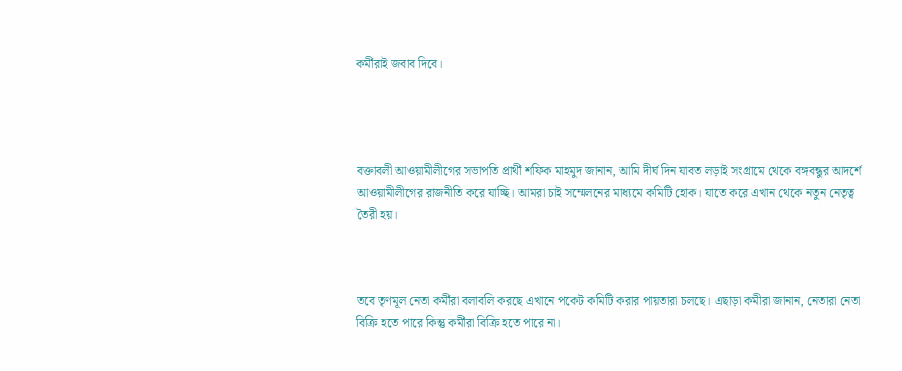কর্মীরাই জবাব দিবে।




বক্তাবলী আওয়ামীলীগের সভাপতি প্রার্থী শফিক মাহমুদ জানান, আমি দীর্ঘ দিন যাবত লড়াই সংগ্রামে থেকে বঙ্গবন্ধুর আদর্শে আওয়ামীলীগের রাজনীতি করে যাচ্ছি। আমরা চাই সম্মেলনের মাধ্যমে কমিটি হোক। যাতে করে এখান থেকে নতুন নেতৃত্ব তৈরী হয়।



তবে তৃণমূল নেতা কর্মীরা বলাবলি করছে এখানে পকেট কমিটি করার পায়তারা চলছে। এছাড়া কমীরা জানান, নেতারা নেতা বিক্রি হতে পারে কিন্তু কর্মীরা বিক্রি হতে পারে না।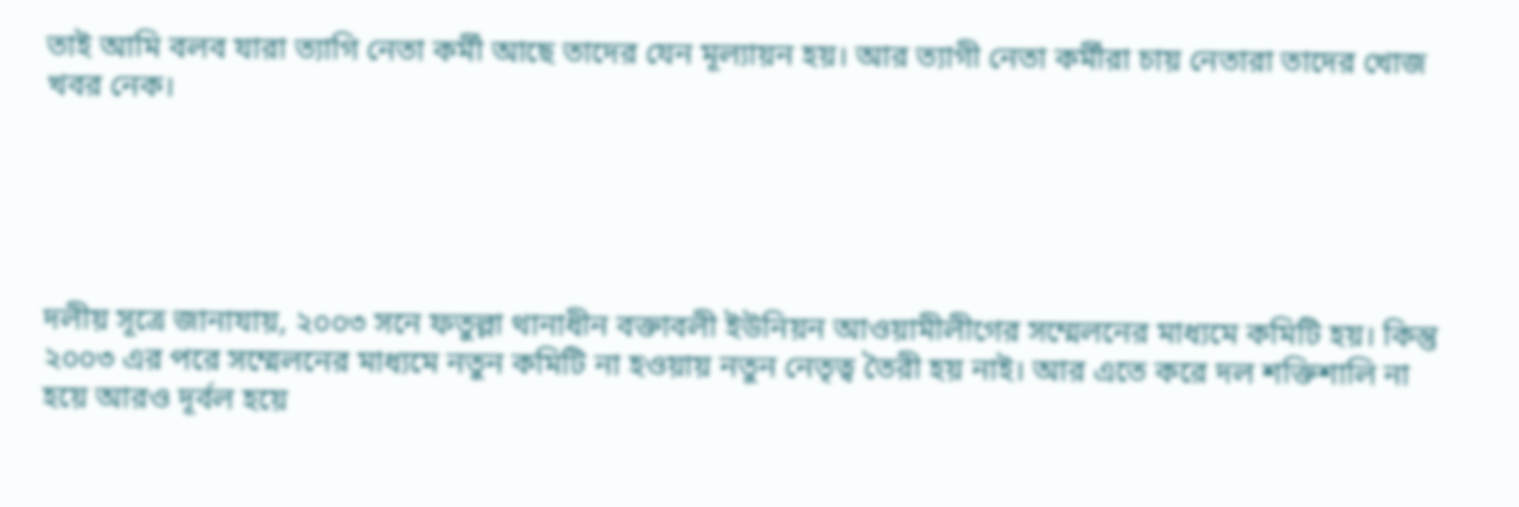তাই আমি বলব যারা ত্যাগি নেতা কর্মী আছে তাদের যেন মূল্যায়ন হয়। আর ত্যাগী নেতা কর্মীরা চায় নেতারা তাদের খোজ খবর নেক।





দলীয় সূত্রে জানাযায়, ২০০৩ সনে ফতুল্লা থানাধীন বক্তাবলী ইউনিয়ন আওয়ামীলীগের সম্মেলনের মাধ্যমে কমিটি হয়। কিন্তু ২০০৩ এর পরে সম্মেলনের মাধ্যমে নতুন কমিটি না হওয়ায় নতুন নেতৃত্ব তৈরী হয় নাই। আর এতে করে দল শক্তিশালি না হয়ে আরও দূর্বল হয়ে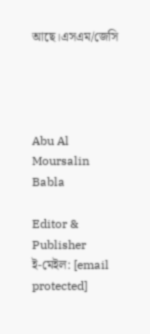আছে।এসএম/জেসি




Abu Al Moursalin Babla

Editor & Publisher
ই-মেইল: [email protected]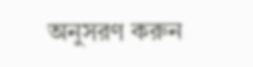অনুসরণ করুন